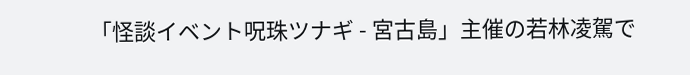「怪談イベント呪珠ツナギ - 宮古島」主催の若林凌駕で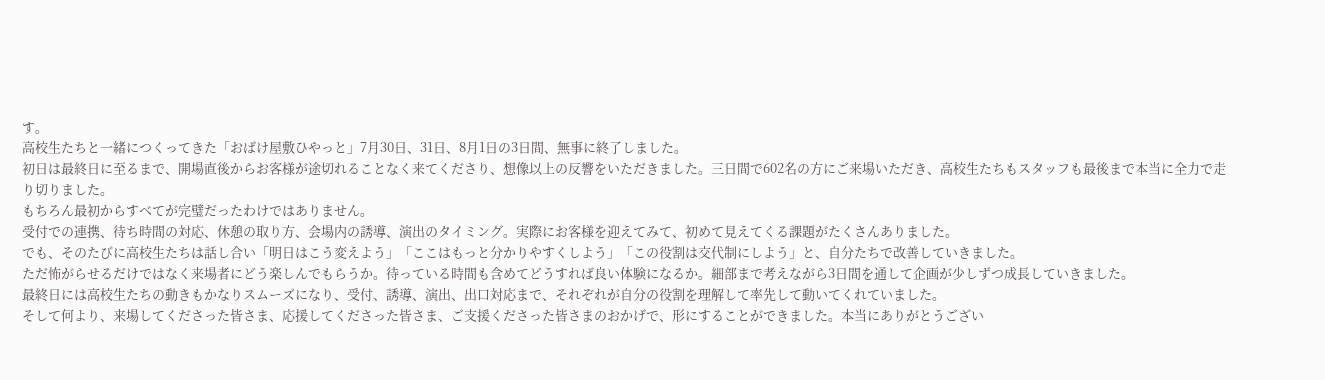す。
高校生たちと一緒につくってきた「おばけ屋敷ひやっと」7月30日、31日、8月1日の3日間、無事に終了しました。
初日は最終日に至るまで、開場直後からお客様が途切れることなく来てくださり、想像以上の反響をいただきました。三日間で602名の方にご来場いただき、高校生たちもスタッフも最後まで本当に全力で走り切りました。
もちろん最初からすべてが完璧だったわけではありません。
受付での連携、待ち時間の対応、休憩の取り方、会場内の誘導、演出のタイミング。実際にお客様を迎えてみて、初めて見えてくる課題がたくさんありました。
でも、そのたびに高校生たちは話し合い「明日はこう変えよう」「ここはもっと分かりやすくしよう」「この役割は交代制にしよう」と、自分たちで改善していきました。
ただ怖がらせるだけではなく来場者にどう楽しんでもらうか。待っている時間も含めてどうすれば良い体験になるか。細部まで考えながら3日間を通して企画が少しずつ成長していきました。
最終日には高校生たちの動きもかなりスムーズになり、受付、誘導、演出、出口対応まで、それぞれが自分の役割を理解して率先して動いてくれていました。
そして何より、来場してくださった皆さま、応援してくださった皆さま、ご支援くださった皆さまのおかげで、形にすることができました。本当にありがとうござい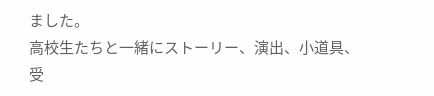ました。
高校生たちと一緒にストーリー、演出、小道具、受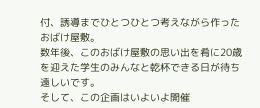付、誘導までひとつひとつ考えながら作ったおばけ屋敷。
数年後、このおばけ屋敷の思い出を肴に20歳を迎えた学生のみんなと乾杯できる日が待ち遠しいです。
そして、この企画はいよいよ開催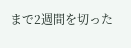まで2週間を切った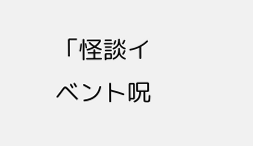「怪談イベント呪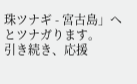珠ツナギ - 宮古島」へとツナガります。
引き続き、応援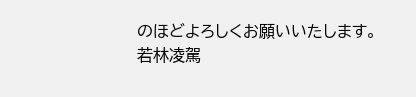のほどよろしくお願いいたします。
若林凌駕